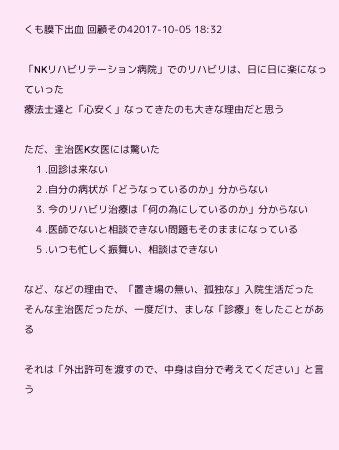くも膜下出血 回顧その42017-10-05 18:32

「NKリハビリテーション病院」でのリハビリは、日に日に楽になっていった
療法士達と「心安く」なってきたのも大きな理由だと思う

ただ、主治医K女医には驚いた
    1 .回診は来ない
    2 .自分の病状が「どうなっているのか」分からない
    3. 今のリハビリ治療は「何の為にしているのか」分からない
    4 .医師でないと相談できない問題もそのままになっている
    5 .いつも忙しく振舞い、相談はできない

など、などの理由で、「置き場の無い、孤独な」入院生活だった
そんな主治医だったが、一度だけ、ましな「診療」をしたことがある

それは「外出許可を渡すので、中身は自分で考えてください」と言う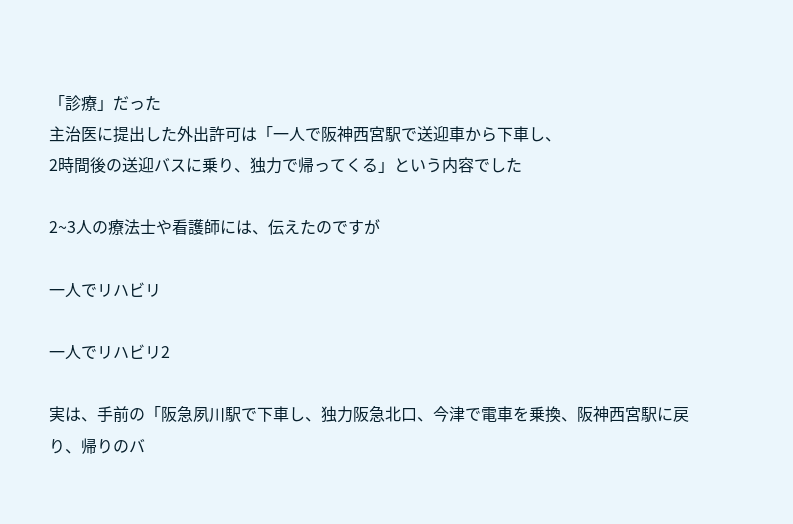「診療」だった
主治医に提出した外出許可は「一人で阪神西宮駅で送迎車から下車し、
2時間後の送迎バスに乗り、独力で帰ってくる」という内容でした

2~3人の療法士や看護師には、伝えたのですが

一人でリハビリ

一人でリハビリ2

実は、手前の「阪急夙川駅で下車し、独力阪急北口、今津で電車を乗換、阪神西宮駅に戻り、帰りのバ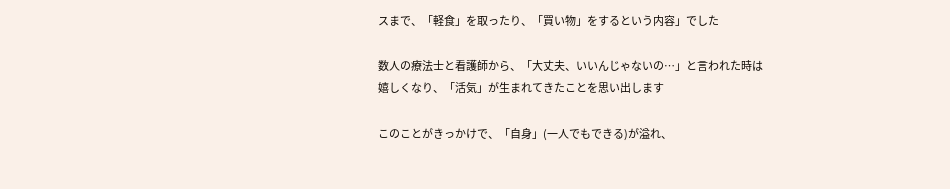スまで、「軽食」を取ったり、「買い物」をするという内容」でした

数人の療法士と看護師から、「大丈夫、いいんじゃないの…」と言われた時は
嬉しくなり、「活気」が生まれてきたことを思い出します

このことがきっかけで、「自身」(一人でもできる)が溢れ、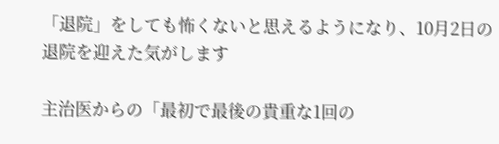「退院」をしても怖くないと思えるようになり、10月2日の退院を迎えた気がします

主治医からの「最初で最後の貴重な1回の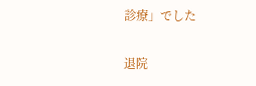診療」でした

退院